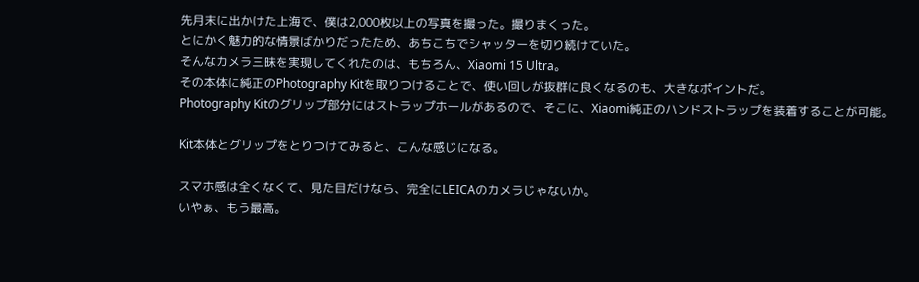先月末に出かけた上海で、僕は2,000枚以上の写真を撮った。撮りまくった。
とにかく魅力的な情景ばかりだったため、あちこちでシャッターを切り続けていた。
そんなカメラ三昧を実現してくれたのは、もちろん、Xiaomi 15 Ultra。
その本体に純正のPhotography Kitを取りつけることで、使い回しが抜群に良くなるのも、大きなポイントだ。
Photography Kitのグリップ部分にはストラップホールがあるので、そこに、Xiaomi純正のハンドストラップを装着することが可能。

Kit本体とグリップをとりつけてみると、こんな感じになる。

スマホ感は全くなくて、見た目だけなら、完全にLEICAのカメラじゃないか。
いやぁ、もう最高。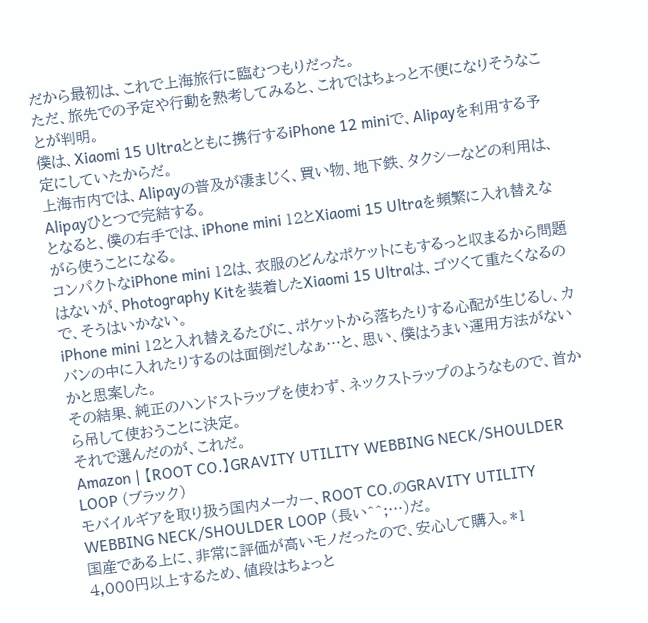だから最初は、これで上海旅行に臨むつもりだった。
ただ、旅先での予定や行動を熟考してみると、これではちょっと不便になりそうなことが判明。
僕は、Xiaomi 15 Ultraとともに携行するiPhone 12 miniで、Alipayを利用する予定にしていたからだ。
上海市内では、Alipayの普及が凄まじく、買い物、地下鉄、タクシーなどの利用は、Alipayひとつで完結する。
となると、僕の右手では、iPhone mini 12とXiaomi 15 Ultraを頻繁に入れ替えながら使うことになる。
コンパクトなiPhone mini 12は、衣服のどんなポケットにもするっと収まるから問題はないが、Photography Kitを装着したXiaomi 15 Ultraは、ゴツくて重たくなるので、そうはいかない。
iPhone mini 12と入れ替えるたびに、ポケットから落ちたりする心配が生じるし、カバンの中に入れたりするのは面倒だしなぁ…と、思い、僕はうまい運用方法がないかと思案した。
その結果、純正のハンドストラップを使わず、ネックストラップのようなもので、首から吊して使おうことに決定。
それで選んだのが、これだ。
Amazon | 【ROOT CO.】GRAVITY UTILITY WEBBING NECK/SHOULDER LOOP (ブラック)
モバイルギアを取り扱う国内メーカー、ROOT CO.のGRAVITY UTILITY WEBBING NECK/SHOULDER LOOP (長い^^;…)だ。
国産である上に、非常に評価が高いモノだったので、安心して購入。*1
4,000円以上するため、値段はちょっと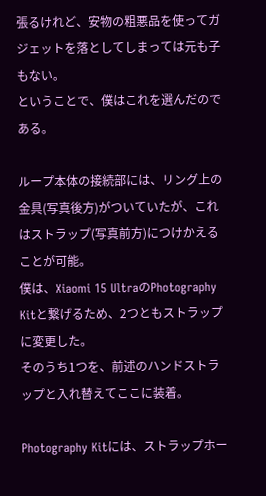張るけれど、安物の粗悪品を使ってガジェットを落としてしまっては元も子もない。
ということで、僕はこれを選んだのである。

ループ本体の接続部には、リング上の金具(写真後方)がついていたが、これはストラップ(写真前方)につけかえることが可能。
僕は、Xiaomi 15 UltraのPhotography Kitと繋げるため、2つともストラップに変更した。
そのうち1つを、前述のハンドストラップと入れ替えてここに装着。

Photography Kitには、ストラップホー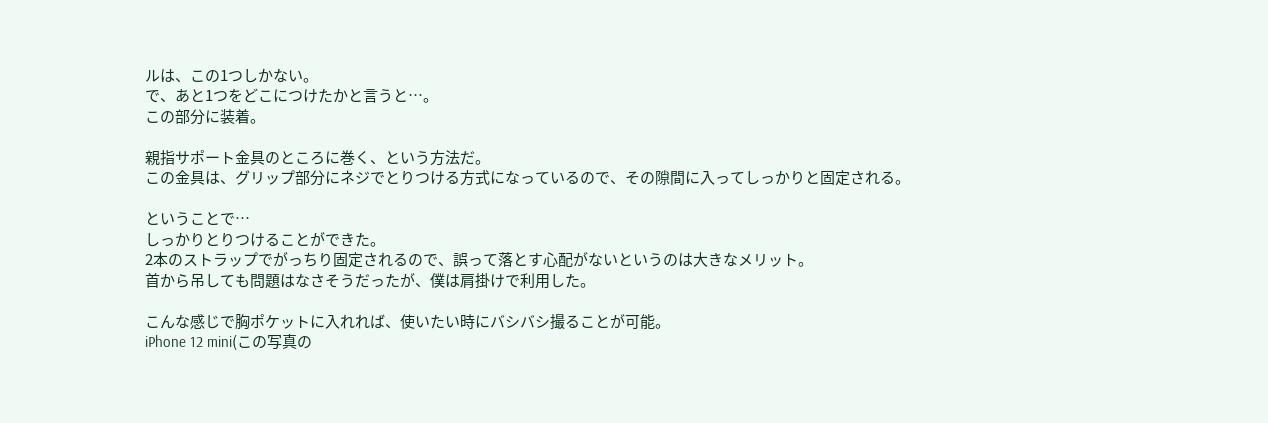ルは、この1つしかない。
で、あと1つをどこにつけたかと言うと…。
この部分に装着。

親指サポート金具のところに巻く、という方法だ。
この金具は、グリップ部分にネジでとりつける方式になっているので、その隙間に入ってしっかりと固定される。

ということで…
しっかりとりつけることができた。
2本のストラップでがっちり固定されるので、誤って落とす心配がないというのは大きなメリット。
首から吊しても問題はなさそうだったが、僕は肩掛けで利用した。

こんな感じで胸ポケットに入れれば、使いたい時にバシバシ撮ることが可能。
iPhone 12 mini(この写真の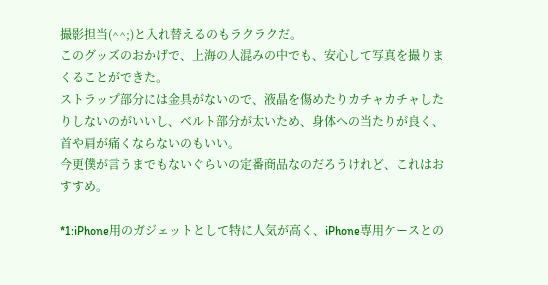撮影担当(^^;)と入れ替えるのもラクラクだ。
このグッズのおかげで、上海の人混みの中でも、安心して写真を撮りまくることができた。
ストラップ部分には金具がないので、液晶を傷めたりカチャカチャしたりしないのがいいし、ベルト部分が太いため、身体への当たりが良く、首や肩が痛くならないのもいい。
今更僕が言うまでもないぐらいの定番商品なのだろうけれど、これはおすすめ。

*1:iPhone用のガジェットとして特に人気が高く、iPhone専用ケースとの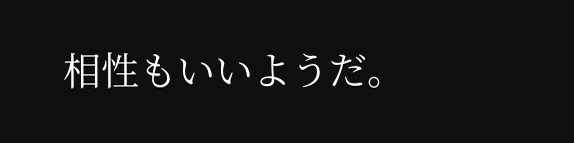相性もいいようだ。